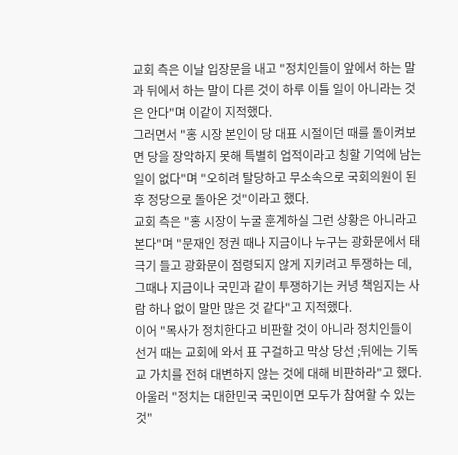교회 측은 이날 입장문을 내고 "정치인들이 앞에서 하는 말과 뒤에서 하는 말이 다른 것이 하루 이틀 일이 아니라는 것은 안다"며 이같이 지적했다.
그러면서 "홍 시장 본인이 당 대표 시절이던 때를 돌이켜보면 당을 장악하지 못해 특별히 업적이라고 칭할 기억에 남는 일이 없다"며 "오히려 탈당하고 무소속으로 국회의원이 된 후 정당으로 돌아온 것"이라고 했다.
교회 측은 "홍 시장이 누굴 훈계하실 그런 상황은 아니라고 본다"며 "문재인 정권 때나 지금이나 누구는 광화문에서 태극기 들고 광화문이 점령되지 않게 지키려고 투쟁하는 데, 그때나 지금이나 국민과 같이 투쟁하기는 커녕 책임지는 사람 하나 없이 말만 많은 것 같다"고 지적했다.
이어 "목사가 정치한다고 비판할 것이 아니라 정치인들이 선거 때는 교회에 와서 표 구걸하고 막상 당선 ;뒤에는 기독교 가치를 전혀 대변하지 않는 것에 대해 비판하라"고 했다.
아울러 "정치는 대한민국 국민이면 모두가 참여할 수 있는 것"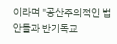이라며 "공산주의적인 법안들과 반기독교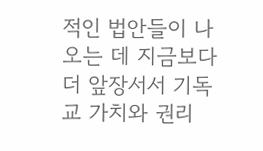적인 법안들이 나오는 데 지금보다 더 앞장서서 기독교 가치와 권리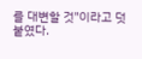를 대변할 것"이라고 덧붙였다.